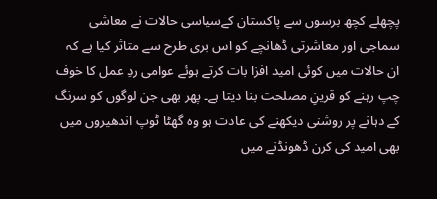پچھلے کچھ برسوں سے پاکستان کےسیاسی حالات نے معاشی سماجی اور معاشرتی ڈھانچے کو اس بری طرح سے متاثر کیا ہے کہ ان حالات میں کوئی امید افزا بات کرتے ہوئے عوامی ردِ عمل کا خوف چپ رہنے کو قرینِ مصلحت بنا دیتا ہے۔ پھر بھی جن لوگوں کو سرنگ کے دہانے پر روشنی دیکھنے کی عادت ہو وہ گھٹا ٹوپ اندھیروں میں بھی امید کی کرن ڈھونڈنے میں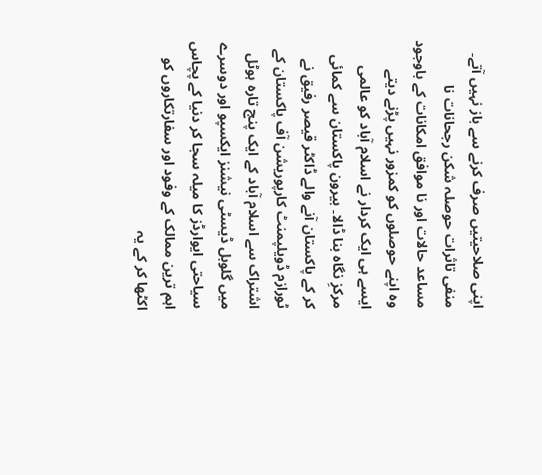اپنی صلاحیتیں صرف کرنے سے باز نہیں آتے۔ منفی تاثرات حوصلہ شکن رجحانات نا مساعد حالات اور نا موافق امکانات کے باوجود وہ اپنے حوصلوں کو کمزور نہیں پڑنے دیتے ایسے ہی ایک کردار نے اسلام آباد کو عالمی مرکزِ نگاہ بنا ڈالا۔ بیرون پاکستان سے کمائی کر کے پاکستان آنے والے ڈاکٹر قیصر رفیق نے ٹورازم ڈویلپمنٹ کارپوریشن آف پاکستان کے اشتراک سے اسلام آباد کے ایک پنج تارہ ہوٹل میں گلوبل ڈیسٹی نیشنز ایکسپو اور دوسرے سیاحتی ایوارڈز کا میلہ سجا کر دنیا کے پچاس اہم ترین ممالک کے وفود اور سفارتکاروں کو اکٹھا کر کے یہ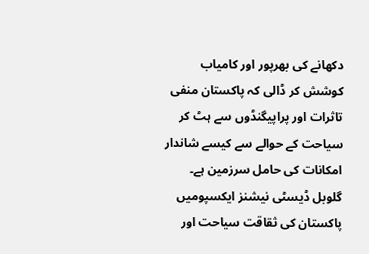دکھانے کی بھرپور اور کامیاب کوشش کر ڈالی کہ پاکستان منفی تاثرات اور پراپیگنڈوں سے ہٹ کر سیاحت کے حوالے سے کیسے شاندار امکانات کی حامل سرزمین ہے۔ گلوبل ڈیسٹی نیشنز ایکسپومیں پاکستان کی ثقاقت سیاحت اور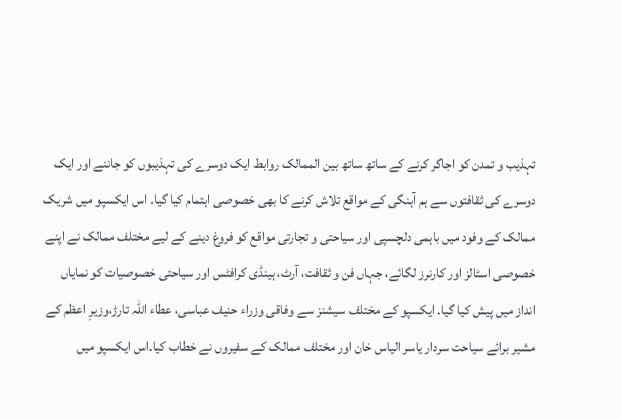تہذیب و تمدن کو اجاگر کرنے کے ساتھ ساتھ بین الممالک روابط ایک دوسرے کی تہذیبوں کو جاننے اور ایک دوسرے کی ثقافتوں سے ہم آہنگی کے مواقع تلاش کرنے کا بھی خصوصی اہتمام کیا گیا۔ اس ایکسپو میں شریک ممالک کے وفود میں باہمی دلچسپی اور سیاحتی و تجارتی مواقع کو فروغ دینے کے لیے مختلف ممالک نے اپنے خصوصی اسٹالز اور کارنرز لگائے، جہاں فن و ثقافت، آرٹ، ہینڈی کرافٹس اور سیاحتی خصوصیات کو نمایاں انداز میں پیش کیا گیا۔ ایکسپو کے مختلف سیشنز سے وفاقی وزراء حنیف عباسی، عطاء اللہ تارڑ،وزیرِ اعظم کے مشیر برائے سیاحت سردار یاسر الیاس خان اور مختلف ممالک کے سفیروں نے خطاب کیا۔اس ایکسپو میں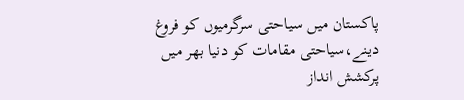پاکستان میں سیاحتی سرگرمیوں کو فروغ دینے،سیاحتی مقامات کو دنیا بھر میں پرکشش انداز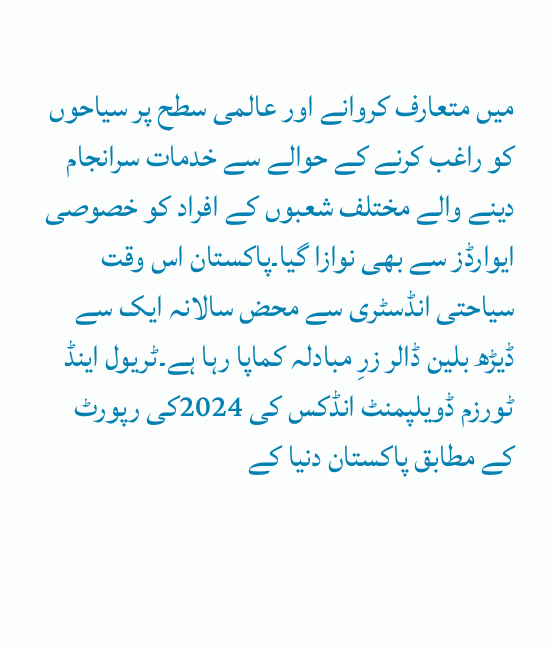میں متعارف کروانے اور عالمی سطح پر سیاحوں کو راغب کرنے کے حوالے سے خدمات سرانجام دینے والے مختلف شعبوں کے افراد کو خصوصی ایوارڈز سے بھی نوازا گیا۔پاکستان اس وقت سیاحتی انڈسٹری سے محض سالانہ ایک سے ڈیڑھ بلین ڈالر زرِ مبادلہ کماپا رہا ہے۔ٹریول اینڈ ٹورزم ڈویلپمنٹ انڈکس کی 2024کی رپورٹ کے مطابق پاکستان دنیا کے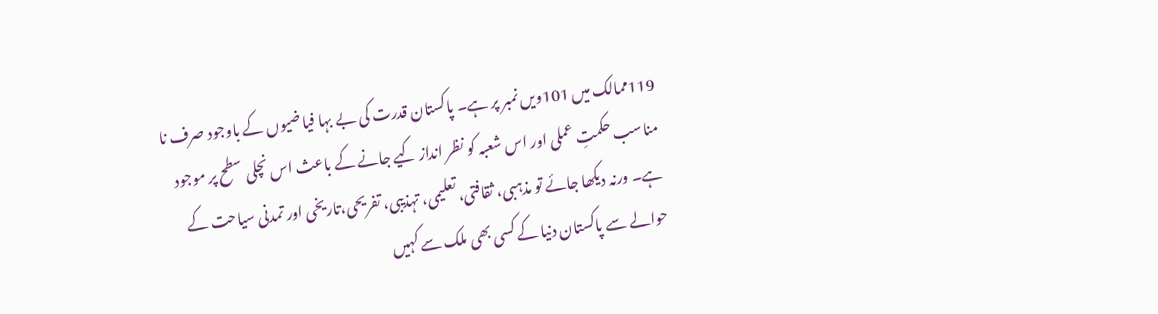119ممالک میں 101ویں نمبر پر ہے۔ پاکستان قدرت کی بے بہا فیاضیوں کے باوجود صرف نا مناسب حکمتِ عملی اور اس شعبہ کو نظر انداز کیے جانے کے باعث اس نچلی سطح پر موجود ہے۔ ورنہ دیکھا جائے تو مذہبی، ثقافتی، تعلیمی، تہذیبی، تفریحی،تاریخی اور تمدنی سیاحت کے حوالے سے پاکستان دنیا کے کسی بھی ملک سے کہیں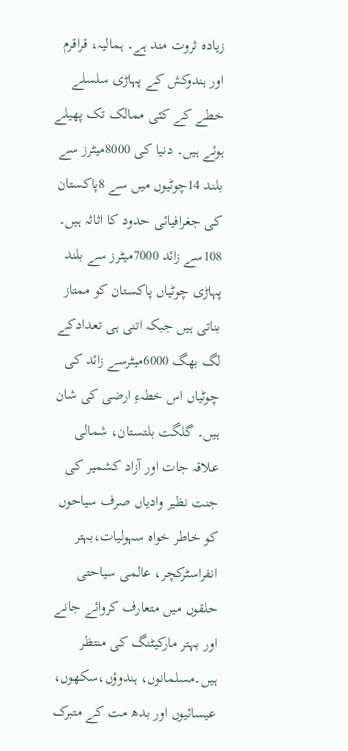زیادہ ثروت مند ہے۔ ہمالیہ، قراقرم اور ہندوکش کے پہاڑی سلسلے خطے کے کئی ممالک تک پھیلے ہوئے ہیں۔ دنیا کی 8000میٹرز سے بلند 14چوٹیوں میں سے 8پاکستان کی جغرافیائی حدود کا اثاثہ ہیں۔ 108سے زائد 7000میٹرز سے بلند پہاڑی چوٹیاں پاکستان کو ممتاز بناتی ہیں جبکہ اتنی ہی تعدادکے لگ بھگ 6000میٹرسے زائد کی چوٹیاں اس خطہءِ ارضی کی شان ہیں۔ گلگت بلتستان، شمالی علاقہ جات اور آزاد کشمیر کی جنت نظیر وادیاں صرف سیاحوں کو خاطر خواہ سہولیات،بہتر انفراسٹرکچر، عالمی سیاحتی حلقوں میں متعارف کروائے جانے اور بہتر مارکیٹنگ کی منتظر ہیں۔مسلمانوں، ہندوؤں،سکھوں، عیسائیوں اور بدھ مت کے متبرک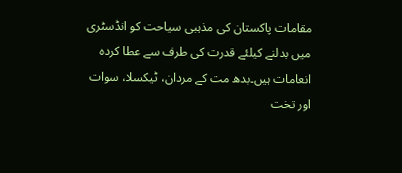مقامات پاکستان کی مذہبی سیاحت کو انڈسٹری میں بدلنے کیلئے قدرت کی طرف سے عطا کردہ انعامات ہیں۔بدھ مت کے مردان، ٹیکسلا، سوات اور تخت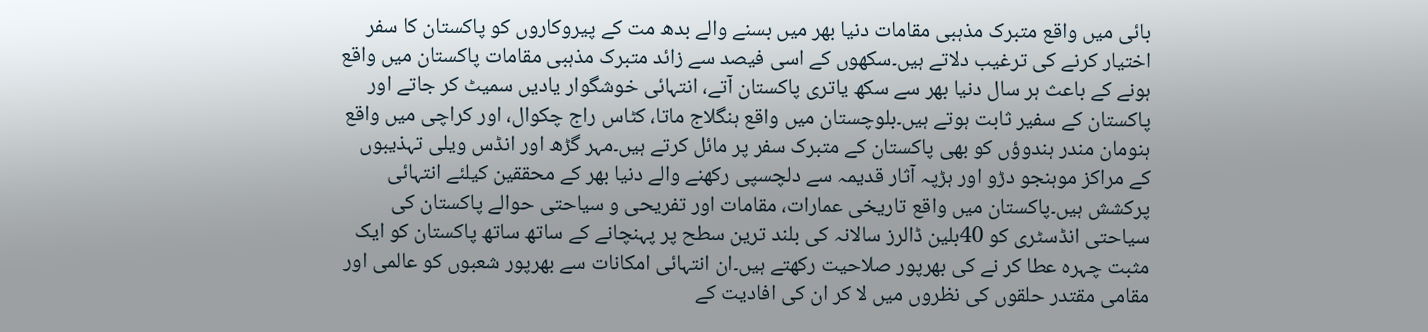بائی میں واقع متبرک مذہبی مقامات دنیا بھر میں بسنے والے بدھ مت کے پیروکاروں کو پاکستان کا سفر اختیار کرنے کی ترغیب دلاتے ہیں۔سکھوں کے اسی فیصد سے زائد متبرک مذہبی مقامات پاکستان میں واقع ہونے کے باعث ہر سال دنیا بھر سے سکھ یاتری پاکستان آتے، انتہائی خوشگوار یادیں سمیٹ کر جاتے اور پاکستان کے سفیر ثابت ہوتے ہیں۔بلوچستان میں واقع ہنگلاج ماتا، کٹاس راج چکوال، اور کراچی میں واقع ہنومان مندر ہندوؤں کو بھی پاکستان کے متبرک سفر پر مائل کرتے ہیں۔مہر گڑھ اور انڈس ویلی تہذیبوں کے مراکز موہنجو دڑو اور ہڑپہ آثار قدیمہ سے دلچسپی رکھنے والے دنیا بھر کے محققین کیلئے انتہائی پرکشش ہیں۔پاکستان میں واقع تاریخی عمارات، مقامات اور تفریحی و سیاحتی حوالے پاکستان کی سیاحتی انڈسٹری کو 40بلین ڈالرز سالانہ کی بلند ترین سطح پر پہنچانے کے ساتھ ساتھ پاکستان کو ایک مثبت چہرہ عطا کر نے کی بھرپور صلاحیت رکھتے ہیں۔ان انتہائی امکانات سے بھرپور شعبوں کو عالمی اور مقامی مقتدر حلقوں کی نظروں میں لا کر ان کی افادیت کے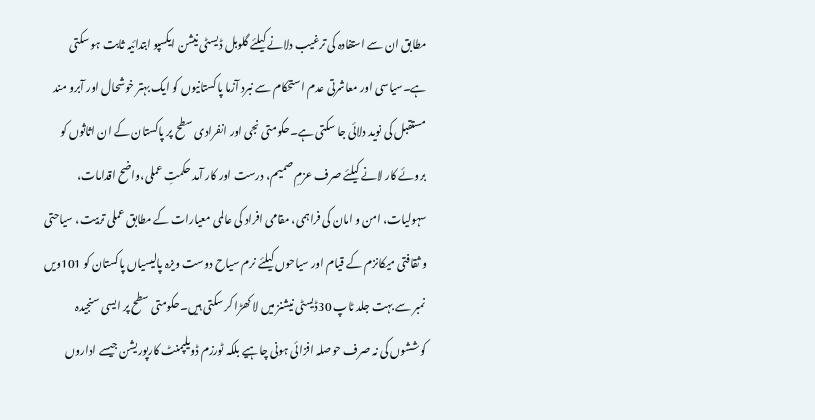مطابق ان سے استفادہ کی ترغیب دلانے کیلئے گلوبل ڈیسٹی نیشن ایکسپو ابتدائیہ ثابت ہو سکتی ہے۔سیاسی اور معاشرتی عدم استحکام سے نبرد آزما پاکستانیوں کو ایک بہتر خوشحال اور آبرو مند مستقبل کی نوید دلائی جا سکتی ہے۔حکومتی نجی اور انفرادی سطح پر پاکستان کے ان اثاثوں کو بروئے کار لانے کیلئے صرف عزمِ صمیم، درست اور کار آمد حکمتِ عملی،واضح اقدامات، سہولیات، امن و امان کی فراہمی، مقامی افراد کی عالمی معیارات کے مطابق عملی تربیت، سیاحتی و ثقافتی میکانزم کے قیام اور سیاحوں کیلئے نرم سیاح دوست ویزہ پالیسیاں پاکستان کو 101ویں نمبر سے بہت جلد ٹاپ 30ڈیسٹی نیشنز میں لا کھڑا کر سکتی ہیں۔حکومتی سطح پر ایسی سنجیدہ کوششوں کی نہ صرف حوصلہ افزائی ہونی چاہیے بلکہ ٹورزم ڈویلپمنٹ کارپوریشن جیسے اداروں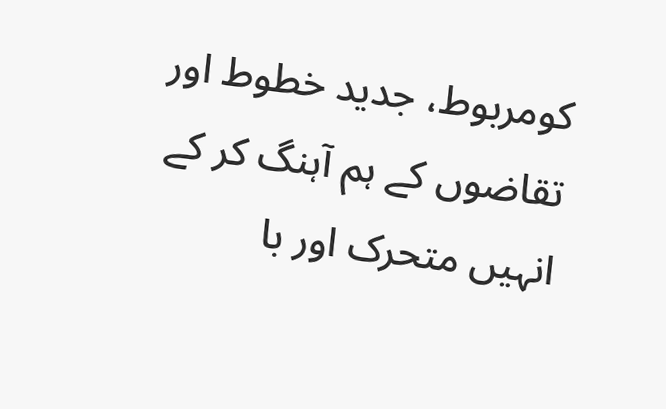کومربوط، جدید خطوط اور تقاضوں کے ہم آہنگ کر کے انہیں متحرک اور با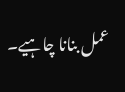عمل بنانا چاہیے۔